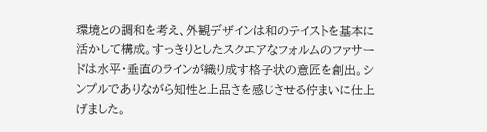環境との調和を考え、外観デザインは和のテイストを基本に活かして構成。すっきりとしたスクエアなフォルムのファサードは水平・垂直のラインが織り成す格子状の意匠を創出。シンプルでありながら知性と上品さを感じさせる佇まいに仕上げました。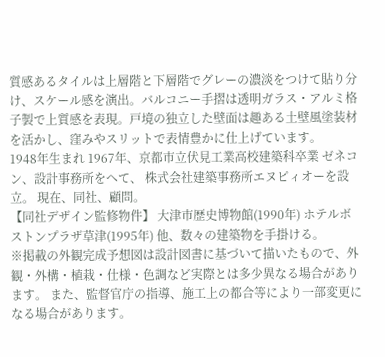質感あるタイルは上層階と下層階でグレーの濃淡をつけて貼り分け、スケール感を演出。バルコニー手摺は透明ガラス・アルミ格子製で上質感を表現。戸境の独立した壁面は趣ある土壁風塗装材を活かし、窪みやスリットで表情豊かに仕上げています。
1948年生まれ 1967年、京都市立伏見工業高校建築科卒業 ゼネコン、設計事務所をへて、 株式会社建築事務所エヌピィオーを設立。 現在、同社、顧問。
【同社デザイン監修物件】 大津市歴史博物館(1990年) ホテルボストンプラザ草津(1995年) 他、数々の建築物を手掛ける。
※掲載の外観完成予想図は設計図書に基づいて描いたもので、外観・外構・植栽・仕様・色調など実際とは多少異なる場合があります。 また、監督官庁の指導、施工上の都合等により一部変更になる場合があります。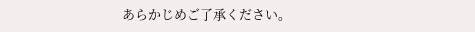あらかじめご了承ください。